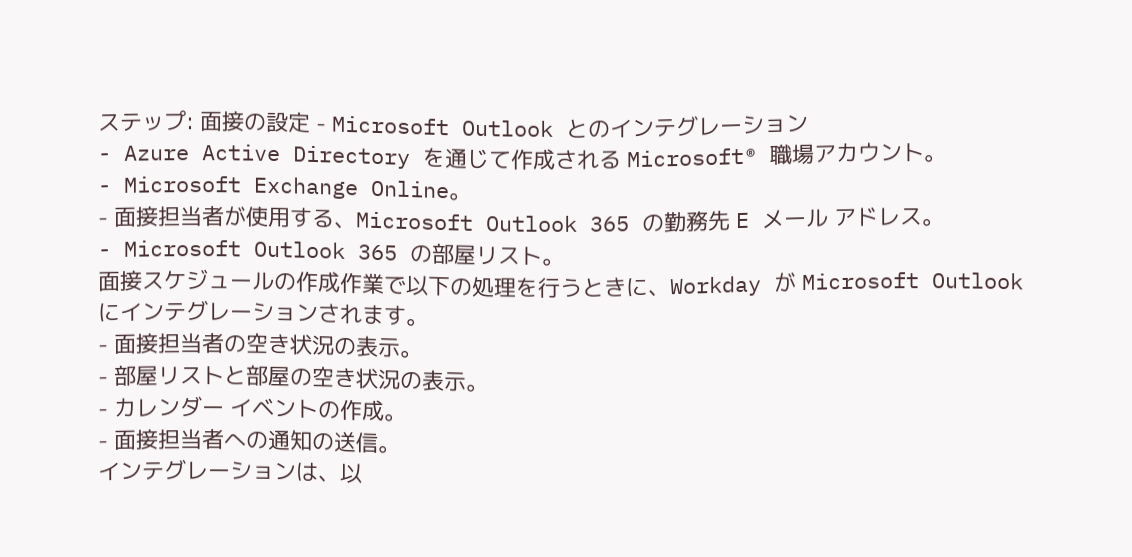ステップ: 面接の設定 - Microsoft Outlook とのインテグレーション
- Azure Active Directory を通じて作成される Microsoft® 職場アカウント。
- Microsoft Exchange Online。
- 面接担当者が使用する、Microsoft Outlook 365 の勤務先 E メール アドレス。
- Microsoft Outlook 365 の部屋リスト。
面接スケジュールの作成作業で以下の処理を行うときに、Workday が Microsoft Outlook にインテグレーションされます。
- 面接担当者の空き状況の表示。
- 部屋リストと部屋の空き状況の表示。
- カレンダー イベントの作成。
- 面接担当者への通知の送信。
インテグレーションは、以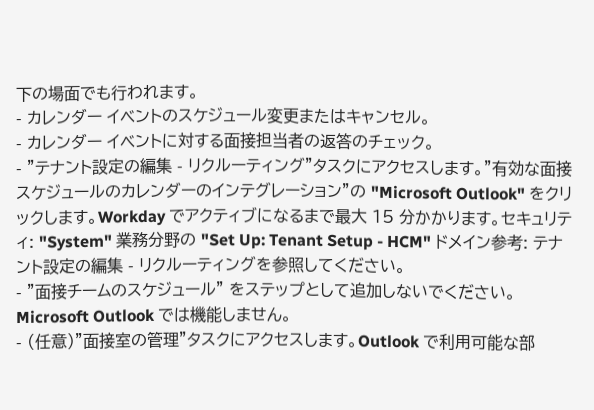下の場面でも行われます。
- カレンダー イベントのスケジュール変更またはキャンセル。
- カレンダー イベントに対する面接担当者の返答のチェック。
- "テナント設定の編集 - リクルーティング"タスクにアクセスします。"有効な面接スケジュールのカレンダーのインテグレーション"の "Microsoft Outlook" をクリックします。Workday でアクティブになるまで最大 15 分かかります。セキュリティ: "System" 業務分野の "Set Up: Tenant Setup - HCM" ドメイン参考: テナント設定の編集 - リクルーティングを参照してください。
- "面接チームのスケジュール" をステップとして追加しないでください。Microsoft Outlook では機能しません。
- (任意)"面接室の管理"タスクにアクセスします。Outlook で利用可能な部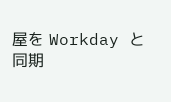屋を Workday と同期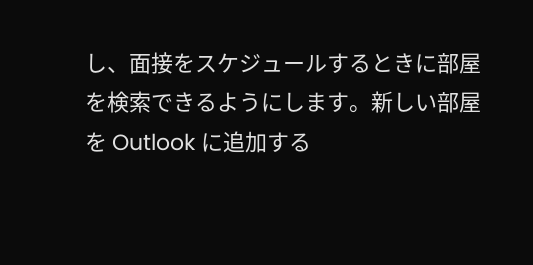し、面接をスケジュールするときに部屋を検索できるようにします。新しい部屋を Outlook に追加する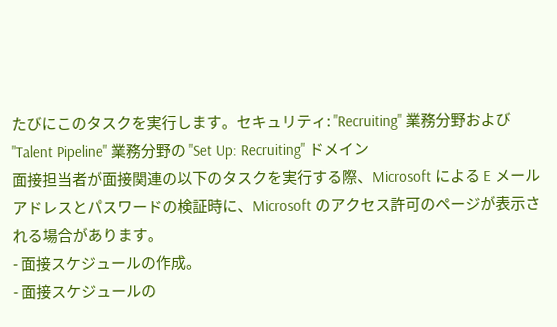たびにこのタスクを実行します。セキュリティ: "Recruiting" 業務分野および "Talent Pipeline" 業務分野の "Set Up: Recruiting" ドメイン
面接担当者が面接関連の以下のタスクを実行する際、Microsoft による E メール アドレスとパスワードの検証時に、Microsoft のアクセス許可のページが表示される場合があります。
- 面接スケジュールの作成。
- 面接スケジュールの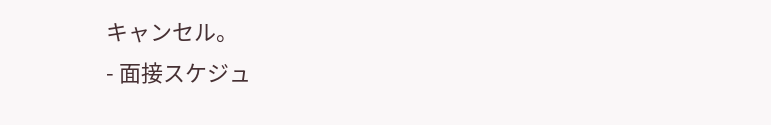キャンセル。
- 面接スケジュ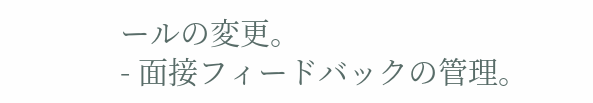ールの変更。
- 面接フィードバックの管理。